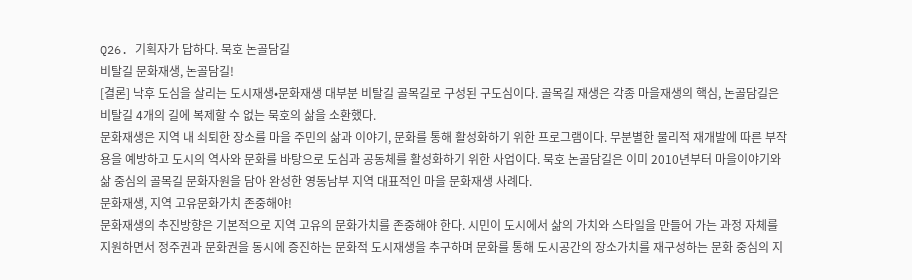Q26. 기획자가 답하다. 묵호 논골담길
비탈길 문화재생, 논골담길!
[결론] 낙후 도심을 살리는 도시재생•문화재생 대부분 비탈길 골목길로 구성된 구도심이다. 골목길 재생은 각종 마을재생의 핵심, 논골담길은 비탈길 4개의 길에 복제할 수 없는 묵호의 삶을 소환했다.
문화재생은 지역 내 쇠퇴한 장소를 마을 주민의 삶과 이야기, 문화를 통해 활성화하기 위한 프로그램이다. 무분별한 물리적 재개발에 따른 부작용을 예방하고 도시의 역사와 문화를 바탕으로 도심과 공동체를 활성화하기 위한 사업이다. 묵호 논골담길은 이미 2010년부터 마을이야기와 삶 중심의 골목길 문화자원을 담아 완성한 영동남부 지역 대표적인 마을 문화재생 사례다.
문화재생, 지역 고유문화가치 존중해야!
문화재생의 추진방향은 기본적으로 지역 고유의 문화가치를 존중해야 한다. 시민이 도시에서 삶의 가치와 스타일을 만들어 가는 과정 자체를 지원하면서 정주권과 문화권을 동시에 증진하는 문화적 도시재생을 추구하며 문화를 통해 도시공간의 장소가치를 재구성하는 문화 중심의 지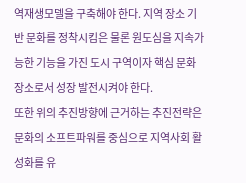역재생모델을 구축해야 한다. 지역 장소 기반 문화를 정착시킴은 물론 원도심을 지속가능한 기능을 가진 도시 구역이자 핵심 문화장소로서 성장 발전시켜야 한다.
또한 위의 추진방향에 근거하는 추진전략은 문화의 소프트파워를 중심으로 지역사회 활성화를 유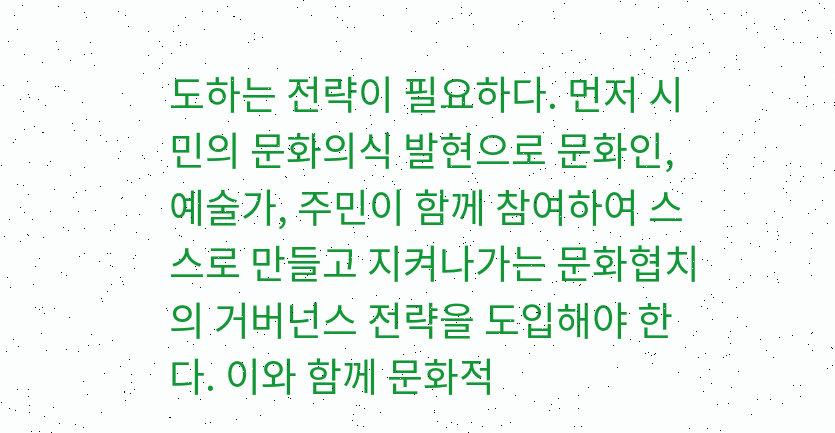도하는 전략이 필요하다. 먼저 시민의 문화의식 발현으로 문화인, 예술가, 주민이 함께 참여하여 스스로 만들고 지켜나가는 문화협치의 거버넌스 전략을 도입해야 한다. 이와 함께 문화적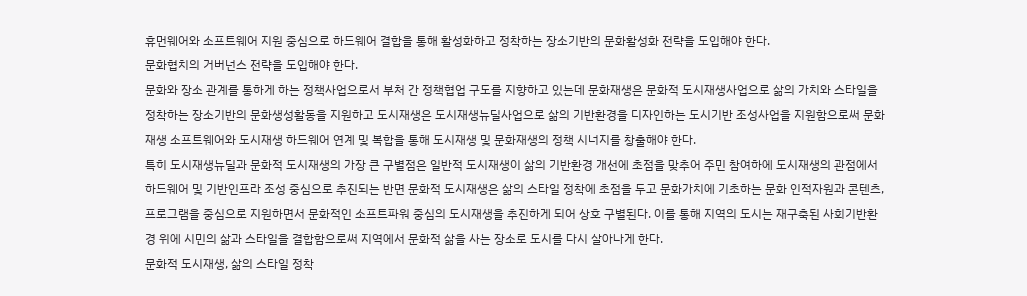휴먼웨어와 소프트웨어 지원 중심으로 하드웨어 결합을 통해 활성화하고 정착하는 장소기반의 문화활성화 전략을 도입해야 한다.
문화협치의 거버넌스 전략을 도입해야 한다.
문화와 장소 관계를 통하게 하는 정책사업으로서 부처 간 정책협업 구도를 지향하고 있는데 문화재생은 문화적 도시재생사업으로 삶의 가치와 스타일을 정착하는 장소기반의 문화생성활동을 지원하고 도시재생은 도시재생뉴딜사업으로 삶의 기반환경을 디자인하는 도시기반 조성사업을 지원함으로써 문화재생 소프트웨어와 도시재생 하드웨어 연계 및 복합을 통해 도시재생 및 문화재생의 정책 시너지를 창출해야 한다.
특히 도시재생뉴딜과 문화적 도시재생의 가장 큰 구별점은 일반적 도시재생이 삶의 기반환경 개선에 초점을 맞추어 주민 참여하에 도시재생의 관점에서 하드웨어 및 기반인프라 조성 중심으로 추진되는 반면 문화적 도시재생은 삶의 스타일 정착에 초점을 두고 문화가치에 기초하는 문화 인적자원과 콘텐츠, 프로그램을 중심으로 지원하면서 문화적인 소프트파워 중심의 도시재생을 추진하게 되어 상호 구별된다. 이를 통해 지역의 도시는 재구축된 사회기반환경 위에 시민의 삶과 스타일을 결합함으로써 지역에서 문화적 삶을 사는 장소로 도시를 다시 살아나게 한다.
문화적 도시재생, 삶의 스타일 정착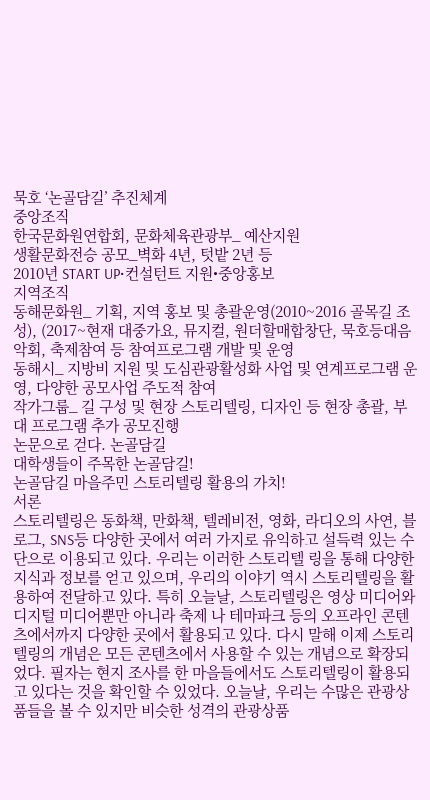묵호 ‘논골담길’ 추진체계
중앙조직
한국문화원연합회, 문화체육관광부_ 예산지원
생활문화전승 공모_벽화 4년, 텃밭 2년 등
2010년 START UP•컨설턴트 지원•중앙홍보
지역조직
동해문화원_ 기획, 지역 홍보 및 총괄운영(2010~2016 골목길 조성), (2017~현재 대중가요, 뮤지컬, 원더할매합창단, 묵호등대음악회, 축제참여 등 참여프로그램 개발 및 운영
동해시_ 지방비 지원 및 도심관광활성화 사업 및 연계프로그램 운영, 다양한 공모사업 주도적 참여
작가그룹_ 길 구성 및 현장 스토리텔링, 디자인 등 현장 총괄, 부대 프로그램 추가 공모진행
논문으로 걷다. 논골담길
대학생들이 주목한 논골담길!
논골담길 마을주민 스토리텔링 활용의 가치!
서론
스토리텔링은 동화책, 만화책, 텔레비전, 영화, 라디오의 사연, 블로그, SNS등 다양한 곳에서 여러 가지로 유익하고 설득력 있는 수단으로 이용되고 있다. 우리는 이러한 스토리텔 링을 통해 다양한 지식과 정보를 얻고 있으며, 우리의 이야기 역시 스토리텔링을 활용하여 전달하고 있다. 특히 오늘날, 스토리텔링은 영상 미디어와 디지털 미디어뿐만 아니라 축제 나 테마파크 등의 오프라인 콘텐츠에서까지 다양한 곳에서 활용되고 있다. 다시 말해 이제 스토리텔링의 개념은 모든 콘텐츠에서 사용할 수 있는 개념으로 확장되었다. 필자는 현지 조사를 한 마을들에서도 스토리텔링이 활용되고 있다는 것을 확인할 수 있었다. 오늘날, 우리는 수많은 관광상품들을 볼 수 있지만 비슷한 성격의 관광상품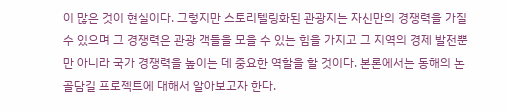이 많은 것이 현실이다. 그렇지만 스토리텔링화된 관광지는 자신만의 경쟁력을 가질 수 있으며 그 경쟁력은 관광 객들을 모을 수 있는 힘을 가지고 그 지역의 경제 발전뿐만 아니라 국가 경쟁력을 높이는 데 중요한 역할을 할 것이다. 본론에서는 동해의 논골담길 프로젝트에 대해서 알아보고자 한다.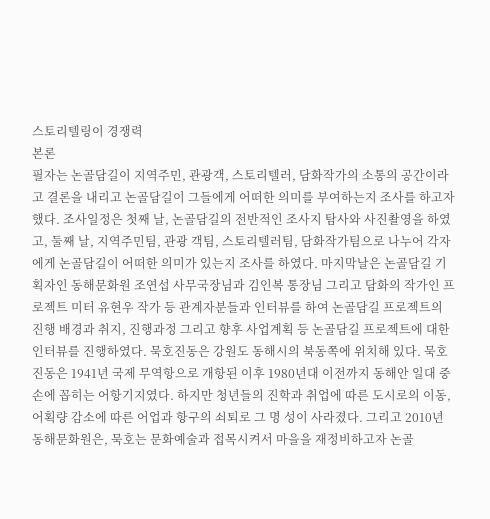스토리텔링이 경쟁력
본론
필자는 논골담길이 지역주민, 관광객, 스토리텔러, 담화작가의 소통의 공간이라고 결론을 내리고 논골담길이 그들에게 어떠한 의미를 부여하는지 조사를 하고자 했다. 조사일정은 첫째 날, 논골담길의 전반적인 조사지 탐사와 사진촬영을 하였고, 둘째 날, 지역주민팀, 관광 객팀, 스토리텔러팀, 담화작가팀으로 나누어 각자에게 논골담길이 어떠한 의미가 있는지 조사를 하였다. 마지막날은 논골담길 기획자인 동해문화원 조연섭 사무국장님과 김인복 통장님 그리고 담화의 작가인 프로젝트 미터 유현우 작가 등 관계자분들과 인터뷰를 하여 논골담길 프로젝트의 진행 배경과 취지, 진행과정 그리고 향후 사업계획 등 논골담길 프로젝트에 대한 인터뷰를 진행하였다. 묵호진동은 강원도 동해시의 북동쪽에 위치해 있다. 묵호진동은 1941년 국제 무역항으로 개항된 이후 1980년대 이전까지 동해안 일대 중 손에 꼽히는 어항기지였다. 하지만 청년들의 진학과 취업에 따른 도시로의 이동, 어획량 감소에 따른 어업과 항구의 쇠퇴로 그 명 성이 사라졌다. 그리고 2010년 동해문화원은, 묵호는 문화예술과 접목시켜서 마을을 재정비하고자 논골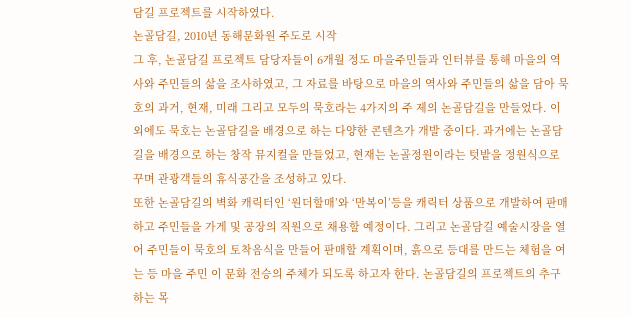담길 프로젝트를 시작하였다.
논골담길, 2010년 동해문화원 주도로 시작
그 후, 논골담길 프로젝트 담당자들이 6개월 정도 마을주민들과 인터뷰를 통해 마을의 역사와 주민들의 삶을 조사하였고, 그 자료를 바탕으로 마을의 역사와 주민들의 삶을 담아 묵호의 과거, 현재, 미래 그리고 모두의 묵호라는 4가지의 주 제의 논골담길을 만들었다. 이외에도 묵호는 논골담길을 배경으로 하는 다양한 콘텐츠가 개발 중이다. 과거에는 논골담길을 배경으로 하는 창작 뮤지컬을 만들었고, 현재는 논골정원이라는 텃밭을 정원식으로 꾸며 관광객들의 휴식공간을 조성하고 있다.
또한 논골담길의 벽화 캐릭터인 ‘원더할매’와 ‘만복이’등을 캐릭터 상품으로 개발하여 판매하고 주민들을 가게 및 공장의 직원으로 채용할 예정이다. 그리고 논골담길 예술시장을 열어 주민들이 묵호의 토착음식을 만들어 판매할 계획이며, 흙으로 등대를 만드는 체험을 여는 등 마을 주민 이 문화 전승의 주체가 되도록 하고자 한다. 논골담길의 프로젝트의 추구하는 목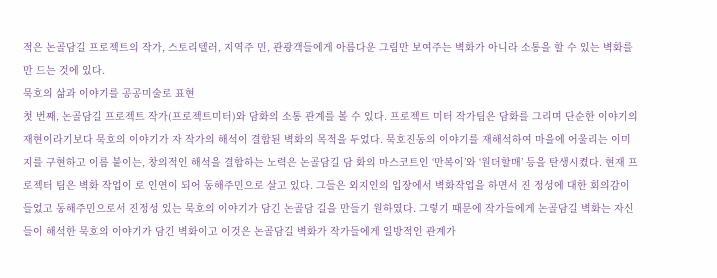적은 논골담길 프로젝트의 작가, 스토리텔러, 지역주 민, 관광객들에게 아름다운 그림만 보여주는 벽화가 아니라 소통을 할 수 있는 벽화를 만 드는 것에 있다.
묵호의 삶과 이야기를 공공미술로 표현
첫 번째, 논골담길 프로젝트 작가(프로젝트미터)와 담화의 소통 관계를 볼 수 있다. 프로젝트 미터 작가팀은 담화를 그리며 단순한 이야기의 재현이라기보다 묵호의 이야기가 자 작가의 해석이 결합된 벽화의 목적을 두었다. 묵호진동의 이야기를 재해석하여 마을에 어울리는 이미지를 구현하고 이름 붙이는, 창의적인 해석을 결합하는 노력은 논골담길 담 화의 마스코트인 ‘만복이’와 ‘원더할매’ 등을 탄생시켰다. 현재 프로젝터 팀은 벽화 작업이 로 인연이 되어 동해주민으로 살고 있다. 그들은 외지인의 입장에서 벽화작업을 하면서 진 정성에 대한 회의감이 들었고 동해주민으로서 진정성 있는 묵호의 이야기가 담긴 논골담 길을 만들기 원하였다. 그렇기 때문에 작가들에게 논골담길 벽화는 자신들이 해석한 묵호의 이야기가 담긴 벽화이고 이것은 논골담길 벽화가 작가들에게 일방적인 관계가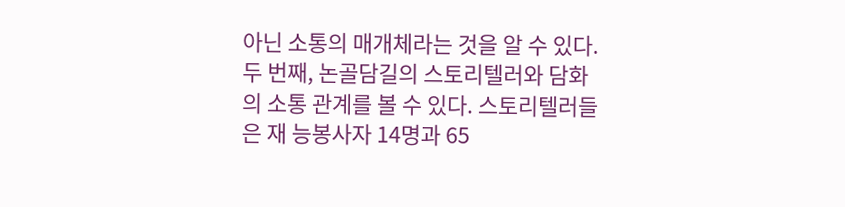아닌 소통의 매개체라는 것을 알 수 있다.
두 번째, 논골담길의 스토리텔러와 담화의 소통 관계를 볼 수 있다. 스토리텔러들은 재 능봉사자 14명과 65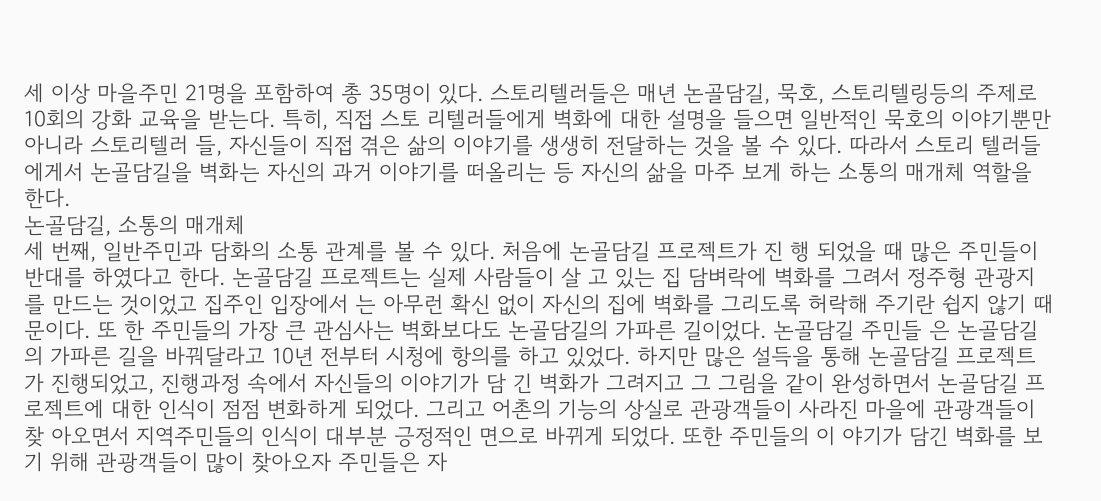세 이상 마을주민 21명을 포함하여 총 35명이 있다. 스토리텔러들은 매년 논골담길, 묵호, 스토리텔링등의 주제로 10회의 강화 교육을 받는다. 특히, 직접 스토 리텔러들에게 벽화에 대한 설명을 들으면 일반적인 묵호의 이야기뿐만 아니라 스토리텔러 들, 자신들이 직접 겪은 삶의 이야기를 생생히 전달하는 것을 볼 수 있다. 따라서 스토리 텔러들에게서 논골담길을 벽화는 자신의 과거 이야기를 떠올리는 등 자신의 삶을 마주 보게 하는 소통의 매개체 역할을 한다.
논골담길, 소통의 매개체
세 번째, 일반주민과 담화의 소통 관계를 볼 수 있다. 처음에 논골담길 프로젝트가 진 행 되었을 때 많은 주민들이 반대를 하였다고 한다. 논골담길 프로젝트는 실제 사람들이 살 고 있는 집 담벼락에 벽화를 그려서 정주형 관광지를 만드는 것이었고 집주인 입장에서 는 아무런 확신 없이 자신의 집에 벽화를 그리도록 허락해 주기란 쉽지 않기 때문이다. 또 한 주민들의 가장 큰 관심사는 벽화보다도 논골담길의 가파른 길이었다. 논골담길 주민들 은 논골담길의 가파른 길을 바꿔달라고 10년 전부터 시청에 항의를 하고 있었다. 하지만 많은 설득을 통해 논골담길 프로젝트가 진행되었고, 진행과정 속에서 자신들의 이야기가 담 긴 벽화가 그려지고 그 그림을 같이 완성하면서 논골담길 프로젝트에 대한 인식이 점점 변화하게 되었다. 그리고 어촌의 기능의 상실로 관광객들이 사라진 마을에 관광객들이 찾 아오면서 지역주민들의 인식이 대부분 긍정적인 면으로 바뀌게 되었다. 또한 주민들의 이 야기가 담긴 벽화를 보기 위해 관광객들이 많이 찾아오자 주민들은 자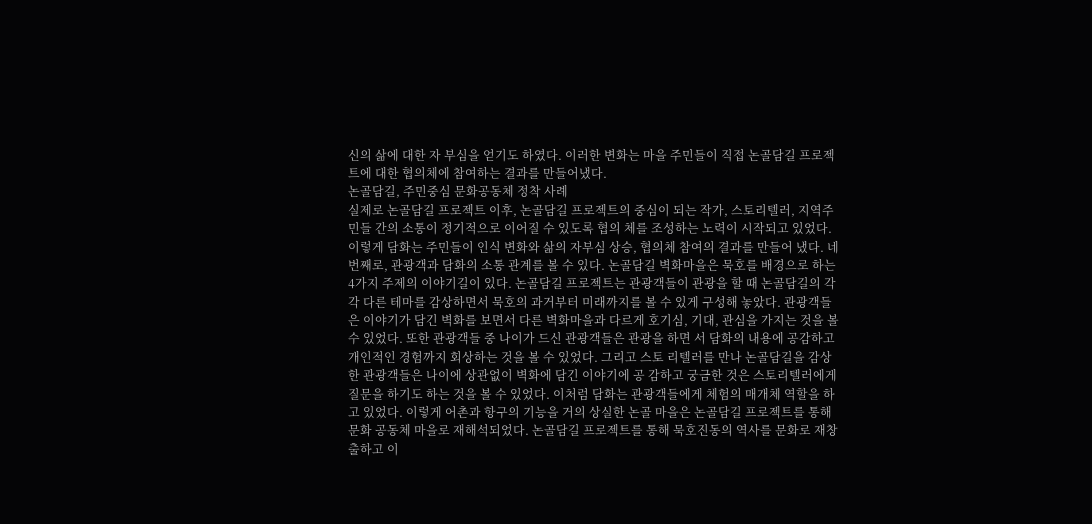신의 삶에 대한 자 부심을 얻기도 하였다. 이러한 변화는 마을 주민들이 직접 논골담길 프로젝트에 대한 협의체에 참여하는 결과를 만들어냈다.
논골담길, 주민중심 문화공동체 정착 사례
실제로 논골담길 프로젝트 이후, 논골담길 프로젝트의 중심이 되는 작가, 스토리텔러, 지역주민들 간의 소통이 정기적으로 이어질 수 있도록 협의 체를 조성하는 노력이 시작되고 있었다. 이렇게 담화는 주민들이 인식 변화와 삶의 자부심 상승, 협의체 참여의 결과를 만들어 냈다. 네 번째로, 관광객과 담화의 소통 관계를 볼 수 있다. 논골담길 벽화마을은 묵호를 배경으로 하는 4가지 주제의 이야기길이 있다. 논골담길 프로젝트는 관광객들이 관광을 할 때 논골담길의 각각 다른 테마를 감상하면서 묵호의 과거부터 미래까지를 볼 수 있게 구성해 놓았다. 관광객들은 이야기가 담긴 벽화를 보면서 다른 벽화마을과 다르게 호기심, 기대, 관심을 가지는 것을 볼 수 있었다. 또한 관광객들 중 나이가 드신 관광객들은 관광을 하면 서 담화의 내용에 공감하고 개인적인 경험까지 회상하는 것을 볼 수 있었다. 그리고 스토 리텔러를 만나 논골담길을 감상한 관광객들은 나이에 상관없이 벽화에 담긴 이야기에 공 감하고 궁금한 것은 스토리텔러에게 질문을 하기도 하는 것을 볼 수 있었다. 이처럼 담화는 관광객들에게 체험의 매개체 역할을 하고 있었다. 이렇게 어촌과 항구의 기능을 거의 상실한 논골 마을은 논골담길 프로젝트를 통해 문화 공동체 마을로 재해석되었다. 논골담길 프로젝트를 통해 묵호진동의 역사를 문화로 재창 출하고 이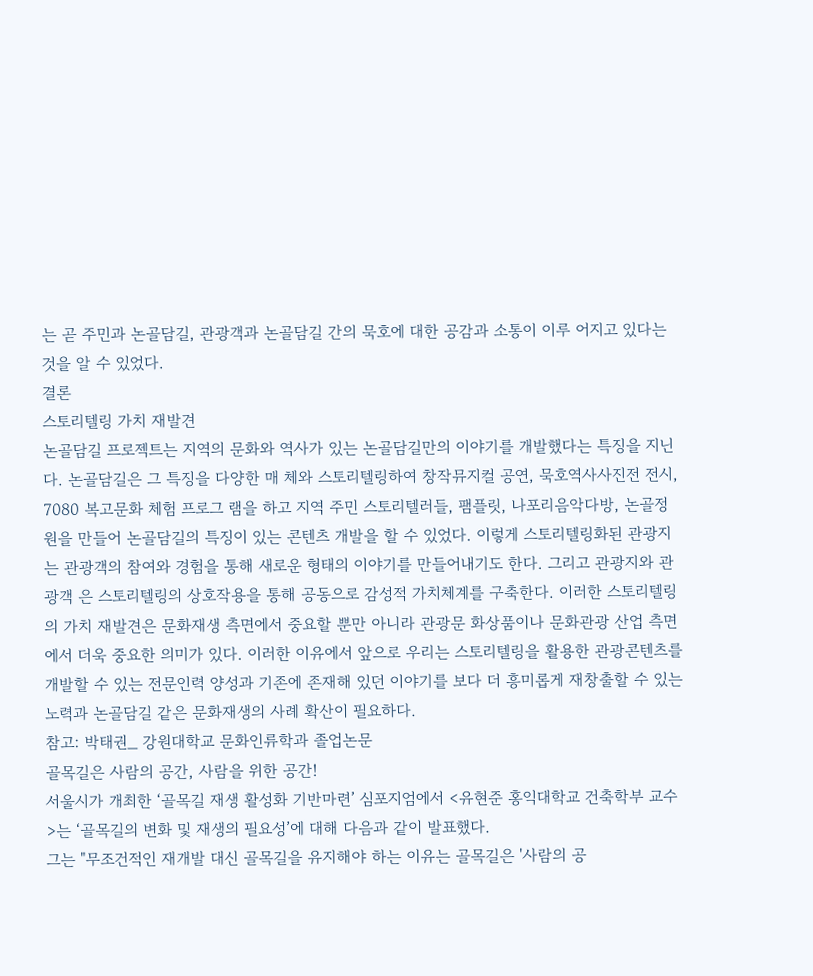는 곧 주민과 논골담길, 관광객과 논골담길 간의 묵호에 대한 공감과 소통이 이루 어지고 있다는 것을 알 수 있었다.
결론
스토리텔링 가치 재발견
논골담길 프로젝트는 지역의 문화와 역사가 있는 논골담길만의 이야기를 개발했다는 특징을 지닌다. 논골담길은 그 특징을 다양한 매 체와 스토리텔링하여 창작뮤지컬 공연, 묵호역사사진전 전시, 7080 복고문화 체험 프로그 램을 하고 지역 주민 스토리텔러들, 팸플릿, 나포리음악다방, 논골정원을 만들어 논골담길의 특징이 있는 콘텐츠 개발을 할 수 있었다. 이렇게 스토리텔링화된 관광지는 관광객의 참여와 경험을 통해 새로운 형태의 이야기를 만들어내기도 한다. 그리고 관광지와 관광객 은 스토리텔링의 상호작용을 통해 공동으로 감성적 가치체계를 구축한다. 이러한 스토리텔링의 가치 재발견은 문화재생 측면에서 중요할 뿐만 아니라 관광문 화상품이나 문화관광 산업 측면에서 더욱 중요한 의미가 있다. 이러한 이유에서 앞으로 우리는 스토리텔링을 활용한 관광콘텐츠를 개발할 수 있는 전문인력 양성과 기존에 존재해 있던 이야기를 보다 더 흥미롭게 재창출할 수 있는 노력과 논골담길 같은 문화재생의 사례 확산이 필요하다.
참고: 박태권_ 강원대학교 문화인류학과 졸업논문
골목길은 사람의 공간, 사람을 위한 공간!
서울시가 개최한 ‘골목길 재생 활성화 기반마련’ 심포지엄에서 <유현준 홍익대학교 건축학부 교수>는 ‘골목길의 변화 및 재생의 필요성’에 대해 다음과 같이 발표했다.
그는 "무조건적인 재개발 대신 골목길을 유지해야 하는 이유는 골목길은 '사람의 공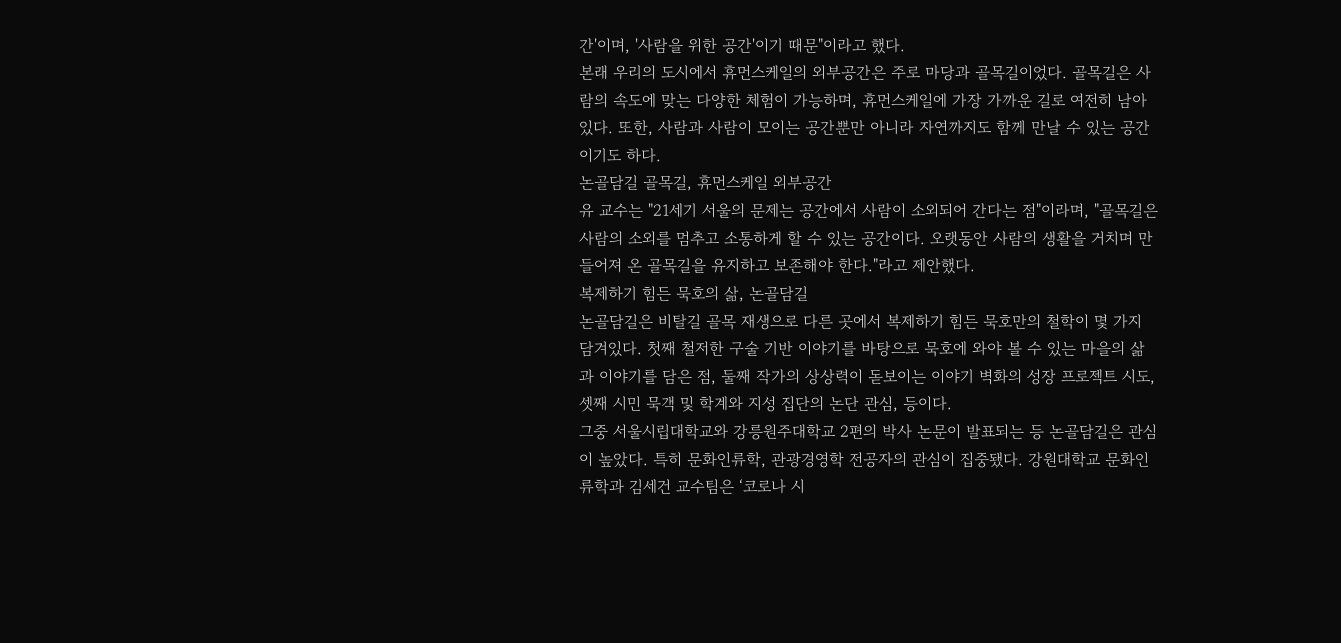간'이며, '사람을 위한 공간'이기 때문"이라고 했다.
본래 우리의 도시에서 휴먼스케일의 외부공간은 주로 마당과 골목길이었다. 골목길은 사람의 속도에 맞는 다양한 체험이 가능하며, 휴먼스케일에 가장 가까운 길로 여전히 남아 있다. 또한, 사람과 사람이 모이는 공간뿐만 아니라 자연까지도 함께 만날 수 있는 공간이기도 하다.
논골담길 골목길, 휴먼스케일 외부공간
유 교수는 "21세기 서울의 문제는 공간에서 사람이 소외되어 간다는 점"이라며, "골목길은 사람의 소외를 멈추고 소통하게 할 수 있는 공간이다. 오랫동안 사람의 생활을 거치며 만들어져 온 골목길을 유지하고 보존해야 한다."라고 제안했다.
복제하기 힘든 묵호의 삶, 논골담길
논골담길은 비탈길 골목 재생으로 다른 곳에서 복제하기 힘든 묵호만의 철학이 몇 가지 담겨있다. 첫째 철저한 구술 기반 이야기를 바탕으로 묵호에 와야 볼 수 있는 마을의 삶과 이야기를 담은 점, 둘째 작가의 상상력이 돋보이는 이야기 벽화의 성장 프로젝트 시도, 셋째 시민 묵객 및 학계와 지성 집단의 논단 관심, 등이다.
그중 서울시립대학교와 강릉원주대학교 2편의 박사 논문이 발표되는 등 논골담길은 관심이 높았다. 특히 문화인류학, 관광경영학 전공자의 관심이 집중됐다. 강원대학교 문화인류학과 김세건 교수팀은 ‘코로나 시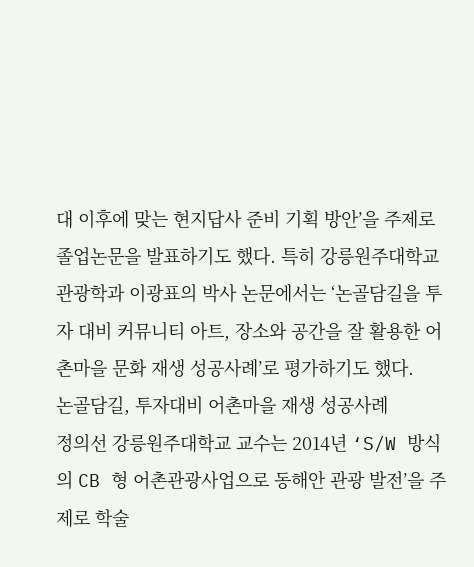대 이후에 맞는 현지답사 준비 기획 방안’을 주제로 졸업논문을 발표하기도 했다. 특히 강릉원주대학교 관광학과 이광표의 박사 논문에서는 ‘논골담길을 투자 대비 커뮤니티 아트, 장소와 공간을 잘 활용한 어촌마을 문화 재생 성공사례’로 평가하기도 했다.
논골담길, 투자대비 어촌마을 재생 성공사례
정의선 강릉원주대학교 교수는 2014년 ‘S/W 방식의 CB 형 어촌관광사업으로 동해안 관광 발전’을 주제로 학술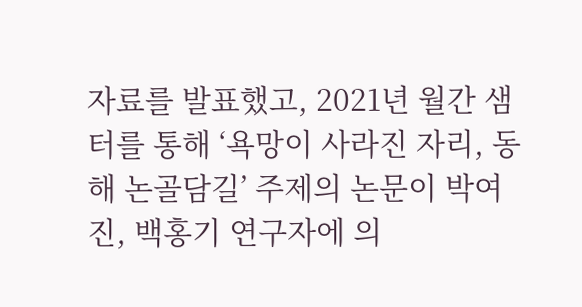자료를 발표했고, 2021년 월간 샘터를 통해 ‘욕망이 사라진 자리, 동해 논골담길’ 주제의 논문이 박여진, 백홍기 연구자에 의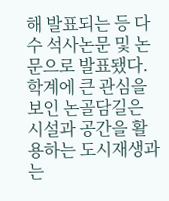해 발표되는 등 다수 석사논문 및 논문으로 발표됐다. 학계에 큰 관심을 보인 논골담길은 시설과 공간을 활용하는 도시재생과는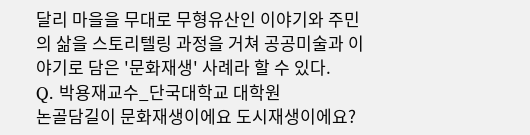달리 마을을 무대로 무형유산인 이야기와 주민의 삶을 스토리텔링 과정을 거쳐 공공미술과 이야기로 담은 '문화재생' 사례라 할 수 있다.
Q. 박용재교수_단국대학교 대학원
논골담길이 문화재생이에요 도시재생이에요?